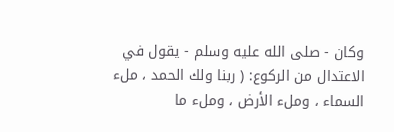وكان - صلى الله عليه وسلم - يقول في الاعتدال من الركوع: ( ربنا ولك الحمد ، ملء السماء ، وملء الأرض ، وملء ما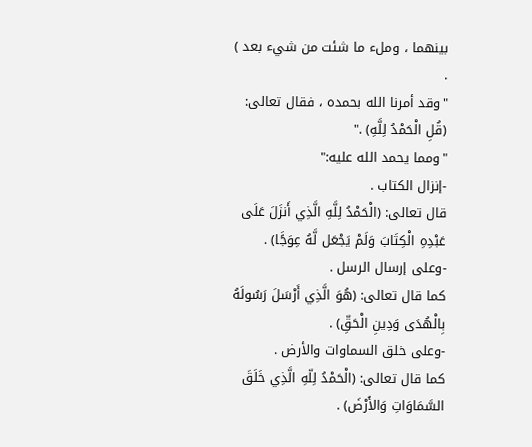بينهما ، وملء ما شئت من شيء بعد ) .
"وقد أمرنا الله بحمده ، فقال تعالى: (قُلِ الْحَمْدُ لِلَّهِ) ."
"ومما يحمد الله عليه:"
-إنزال الكتاب .
قال تعالى: (الْحَمْدُ لِلَّهِ الَّذِي أَنزَلَ عَلَى عَبْدِهِ الْكِتَابَ وَلَمْ يَجْعَل لَّهُ عِوَجًَا) .
-وعلى إرسال الرسل .
كما قال تعالى: (هُوَ الَّذِي أَرْسَلَ رَسُولَهُ بِالْهُدَى وَدِينِ الْحَقِّ) .
-وعلى خلق السماوات والأرض .
كما قال تعالى: (الْحَمْدُ لِلّهِ الَّذِي خَلَقَ السَّمَاوَاتِ وَالأَرْضَ) .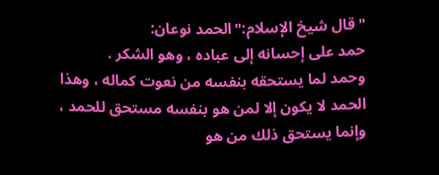"قال شيخ الإسلام:"الحمد نوعان:
حمد على إحسانه إلى عباده ، وهو الشكر .
وحمد لما يستحقه بنفسه من نعوت كماله ، وهذا الحمد لا يكون إلا لمن هو بنفسه مستحق للحمد ، وإنما يستحق ذلك من هو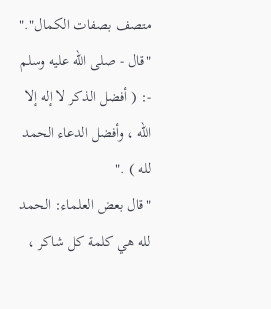متصف بصفات الكمال"."
"قال - صلى الله عليه وسلم -: ( أفضل الذكر لا إله إلا الله ، وأفضل الدعاء الحمد لله ) ."
"قال بعض العلماء: الحمد لله هي كلمة كل شاكر ،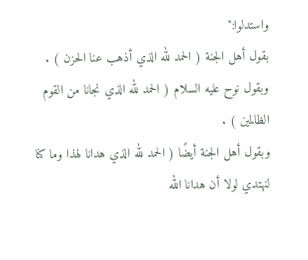واستدلوا:"
بقول أهل الجنة ( الحمد لله الذي أذهب عنا الحزن ) .
وبقول نوح عليه السلام ( الحمد لله الذي نجانا من القوم الظالمين ) .
وبقول أهل الجنة أيضًا ( الحمد لله الذي هدانا لهذا وما كنا لنهتدي لولا أن هدانا الله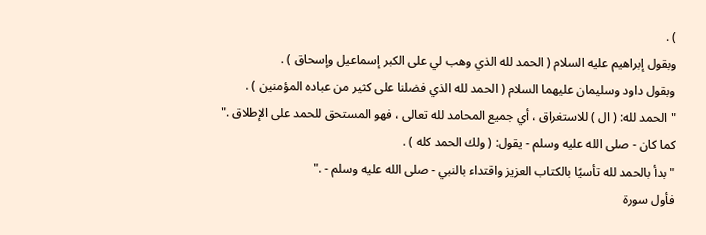) .
وبقول إبراهيم عليه السلام ( الحمد لله الذي وهب لي على الكبر إسماعيل وإسحاق ) .
وبقول داود وسليمان عليهما السلام ( الحمد لله الذي فضلنا على كثير من عباده المؤمنين ) .
"الحمد لله: ( ال ) للاستغراق ، أي جميع المحامد لله تعالى ، فهو المستحق للحمد على الإطلاق ."
كما كان - صلى الله عليه وسلم - يقول: ( ولك الحمد كله ) .
"بدأ بالحمد لله تأسيًا بالكتاب العزيز واقتداء بالنبي - صلى الله عليه وسلم - ."
فأول سورة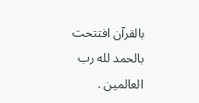بالقرآن افتتحت بالحمد لله رب العالمين .